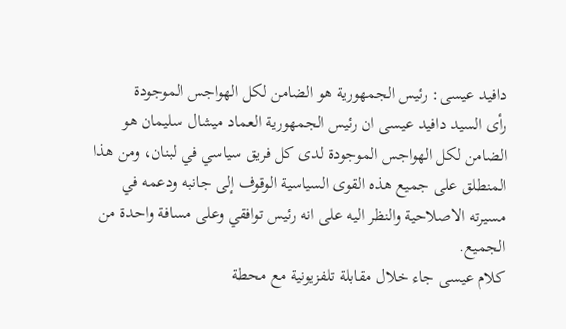دافيد عيسى: رئيس الجمهورية هو الضامن لكل الهواجس الموجودة
رأى السيد دافيد عيسى ان رئيس الجمهورية العماد ميشال سليمان هو الضامن لكل الهواجس الموجودة لدى كل فريق سياسي في لبنان، ومن هذا المنطلق على جميع هذه القوى السياسية الوقوف إلى جانبه ودعمه في مسيرته الاصلاحية والنظر اليه على انه رئيس توافقي وعلى مسافة واحدة من الجميع.
كلام عيسى جاء خلال مقابلة تلفزيونية مع محطة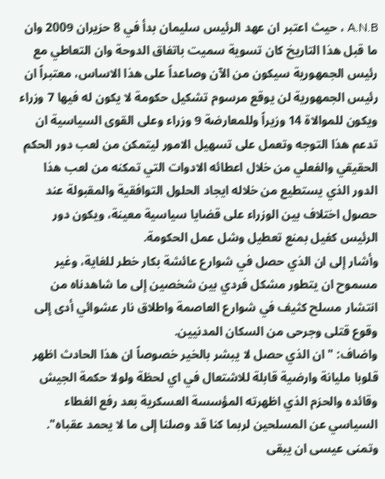A.N.B ، حيث اعتبر ان عهد الرئيس سليمان بدأ في 8 حزيران 2009 وان ما قبل هذا التاريخ كان تسوية سميت باتفاق الدوحة وان التعاطي مع رئيس الجمهورية سيكون من الآن وصاعداً على هذا الاساس، معتبراً ان رئيس الجمهورية لن يوقع مرسوم تشكيل حكومة لا يكون له فيها 7 وزراء ويكون للموالاة 14 وزيراً وللمعارضة 9 وزراء وعلى القوى السياسية ان تدعم هذا التوجه وتعمل على تسهيل الامور ليتمكن من لعب دور الحكم الحقيقي والفعلي من خلال اعطائه الادوات التي تمكنه من لعب هذا الدور الذي يستطيع من خلاله ايجاد الحلول التوافقية والمقبولة عند حصول اختلاف بين الوزراء على قضايا سياسية معينة، ويكون دور الرئيس كفيل بمنع تعطيل وشل عمل الحكومة.
وأشار إلى ان الذي حصل في شوارع عائشة بكار خطر للغاية، وغير مسموح ان يتطور مشكل فردي بين شخصين إلى ما شاهدناه من انتشار مسلح كثيف في شوارع العاصمة واطلاق نار عشوائي أدى إلى وقوع قتلى وجرحى من السكان المدنيين.
واضاف: "ان الذي حصل لا يبشر بالخير خصوصاً ان هذا الحادث اظهر قلوبا مليانة وارضية قابلة للاشتعال في اي لحظة ولولا حكمة الجيش وقائده والحزم الذي اظهرته المؤسسة العسكرية بعد رفع الغطاء السياسي عن المسلحين لربما كنا قد وصلنا إلى ما لا يحمد عقباه".
وتمنى عيسى ان يبقى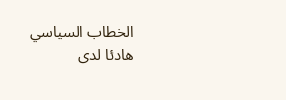الخطاب السياسي هادئا لدى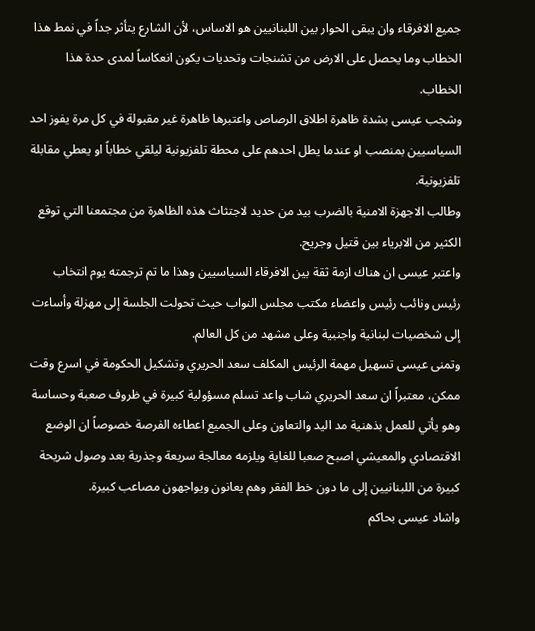جميع الافرقاء وان يبقى الحوار بين اللبنانيين هو الاساس، لأن الشارع يتأثر جداً في نمط هذا الخطاب وما يحصل على الارض من تشنجات وتحديات يكون انعكاساً لمدى حدة هذا الخطاب.
وشجب عيسى بشدة ظاهرة اطلاق الرصاص واعتبرها ظاهرة غير مقبولة في كل مرة يفوز احد السياسيين بمنصب او عندما يطل احدهم على محطة تلفزيونية ليلقي خطاباً او يعطي مقابلة تلفزيونية.
وطالب الاجهزة الامنية بالضرب بيد من حديد لاجتثاث هذه الظاهرة من مجتمعنا التي توقع الكثير من الابرياء بين قتيل وجريح.
واعتبر عيسى ان هناك ازمة ثقة بين الافرقاء السياسيين وهذا ما تم ترجمته يوم انتخاب رئيس ونائب رئيس واعضاء مكتب مجلس النواب حيث تحولت الجلسة إلى مهزلة وأساءت إلى شخصيات لبنانية واجنبية وعلى مشهد من كل العالم.
وتمنى عيسى تسهيل مهمة الرئيس المكلف سعد الحريري وتشكيل الحكومة في اسرع وقت ممكن، معتبراً ان سعد الحريري شاب واعد تسلم مسؤولية كبيرة في ظروف صعبة وحساسة وهو يأتي للعمل بذهنية مد اليد والتعاون وعلى الجميع اعطاءه الفرصة خصوصاً ان الوضع الاقتصادي والمعيشي اصبح صعبا للغاية ويلزمه معالجة سريعة وجذرية بعد وصول شريحة كبيرة من اللبنانيين إلى ما دون خط الفقر وهم يعانون ويواجهون مصاعب كبيرة.
واشاد عيسى بحاكم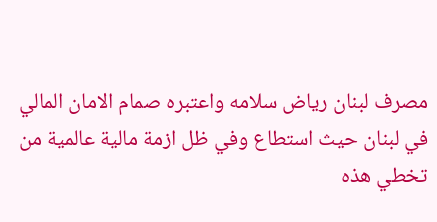مصرف لبنان رياض سلامه واعتبره صمام الامان المالي في لبنان حيث استطاع وفي ظل ازمة مالية عالمية من تخطي هذه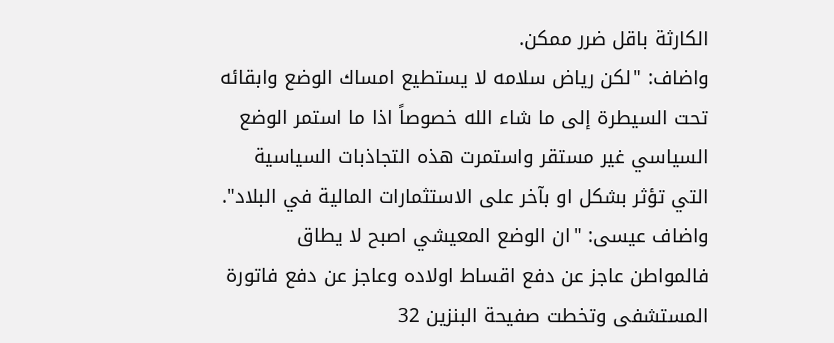الكارثة باقل ضرر ممكن.
واضاف: "لكن رياض سلامه لا يستطيع امساك الوضع وابقائه تحت السيطرة إلى ما شاء الله خصوصاً اذا ما استمر الوضع السياسي غير مستقر واستمرت هذه التجاذبات السياسية التي تؤثر بشكل او بآخر على الاستثمارات المالية في البلاد".
واضاف عيسى: "ان الوضع المعيشي اصبح لا يطاق فالمواطن عاجز عن دفع اقساط اولاده وعاجز عن دفع فاتورة المستشفى وتخطت صفيحة البنزين 32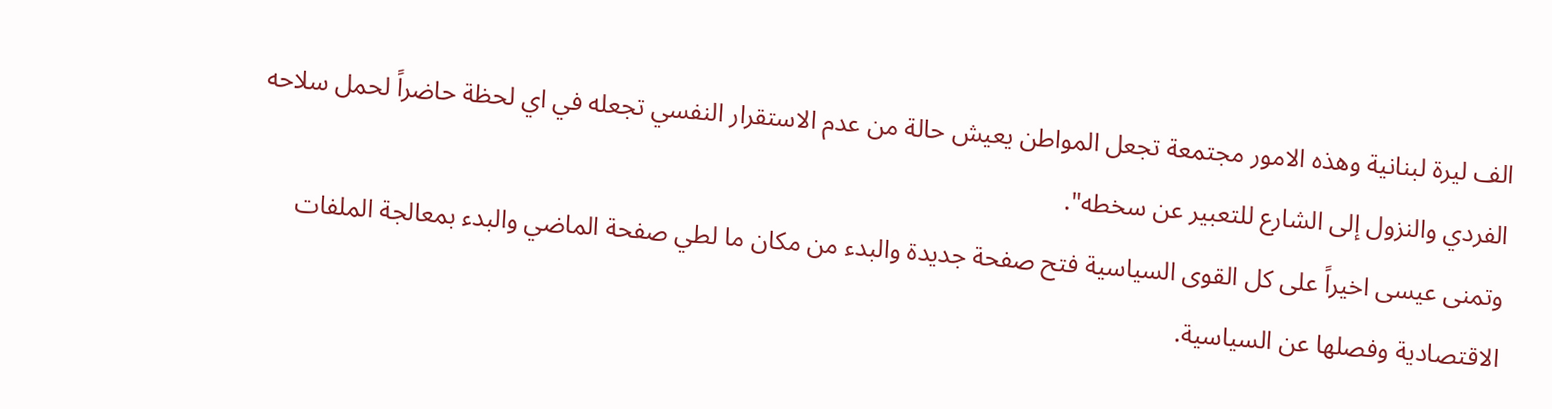الف ليرة لبنانية وهذه الامور مجتمعة تجعل المواطن يعيش حالة من عدم الاستقرار النفسي تجعله في اي لحظة حاضراً لحمل سلاحه الفردي والنزول إلى الشارع للتعبير عن سخطه".
وتمنى عيسى اخيراً على كل القوى السياسية فتح صفحة جديدة والبدء من مكان ما لطي صفحة الماضي والبدء بمعالجة الملفات الاقتصادية وفصلها عن السياسية.